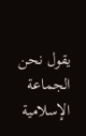يقول نحن الجماعة الإسلامية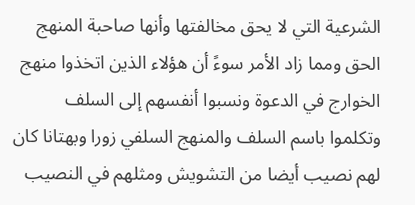الشرعية التي لا يحق مخالفتها وأنها صاحبة المنهج الحق ومما زاد الأمر سوءً أن هؤلاء الذين اتخذوا منهج الخوارج في الدعوة ونسبوا أنفسهم إلى السلف وتكلموا باسم السلف والمنهج السلفي زورا وبهتانا كان لهم نصيب أيضا من التشويش ومثلهم في النصيب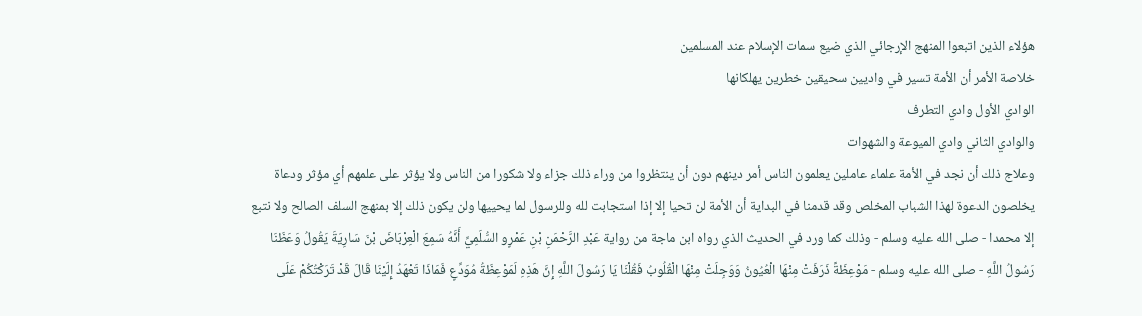هؤلاء الذين اتبعوا المنهج الإرجائي الذي ضيع سمات الإسلام عند المسلمين
خلاصة الأمر أن الأمة تسير في واديين سحيقين خطرين يهلكانها
الوادي الأول وادي التطرف
والوادي الثاني وادي الميوعة والشهوات
وعلاج ذلك أن نجد في الأمة علماء عاملين يعلمون الناس أمر دينهم دون أن ينتظروا من وراء ذلك جزاء ولا شكورا من الناس ولا يؤثر على علمهم أي مؤثر ودعاة يخلصون الدعوة لهذا الشباب المخلص وقد قدمنا في البداية أن الأمة لن تحيا إلا إذا استجابت لله وللرسول لما يحييها ولن يكون ذلك إلا بمنهج السلف الصالح ولا نتبع إلا محمدا - صلى الله عليه وسلم - وذلك كما ورد في الحديث الذي رواه ابن ماجة من رواية عَبْدِ الرَّحْمَنِ بْنِ عَمْرٍو السُّلَمِيِّ أَنَّهُ سَمِعَ الْعِرْبَاضَ بْنَ سَارِيَةَ يَقُولُ وَعَظَنَا رَسُولُ اللَّهِ - صلى الله عليه وسلم - مَوْعِظَةً ذَرَفَتْ مِنْهَا الْعُيُونُ وَوَجِلَتْ مِنْهَا الْقُلُوبُ فَقُلْنَا يَا رَسُولَ اللَّهِ إِنَّ هَذِهِ لَمَوْعِظَةُ مُوَدِّعٍ فَمَاذَا تَعْهَدُ إِلَيْنَا قَالَ قَدْ تَرَكْتُكُمْ عَلَى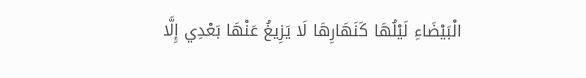الْبَيْضَاءِ لَيْلُهَا كَنَهَارِهَا لَا يَزِيغُ عَنْهَا بَعْدِي إِلَّا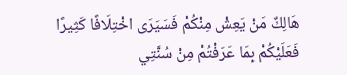هَالِكٌ مَنْ يَعِشْ مِنْكُمْ فَسَيَرَى اخْتِلَافًا كَثِيرًا فَعَلَيْكُمْ بِمَا عَرَفْتُمْ مِنْ سُنَّتِي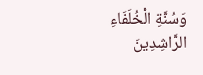وَسُنَّةِ الْخُلَفَاءِ الرَّاشِدِينَ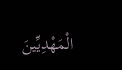الْمَهْدِيِّينَ